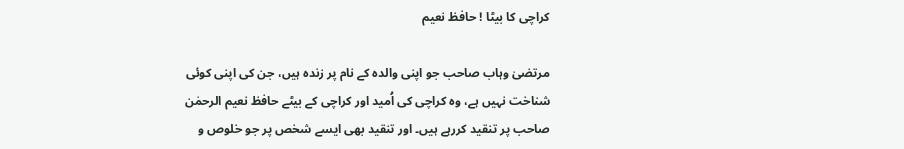کراچی کا بیٹا ! حافظ نعیم

مرتضیٰ وہاب صاحب جو اپنی والدہ کے نام پر زندہ ہیں، جن کی اپنی کوئی شناخت نہیں ہے، وہ کراچی کی اُمید اور کراچی کے بیٹے حافظ نعیم الرحمٰن صاحب پر تنقید کررہے ہیں۔ اور تنقید بھی ایسے شخص پر جو خلوص و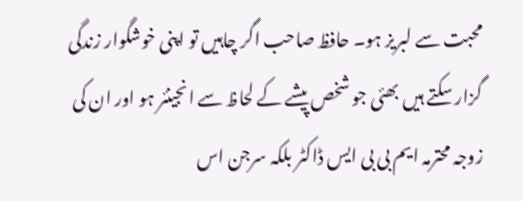محبت سے لبریز ہو۔ حافظ صاحب اگر چاہیں تو اپنی خوشگوار زندگی گزار سکتے ہیں بھئی جو شخص پیشے کے لحاظ سے انجینئر ہو اور ان کی زوجہ محترمہ ایم بی بی ایس ڈاکٹر بلکہ سرجن اس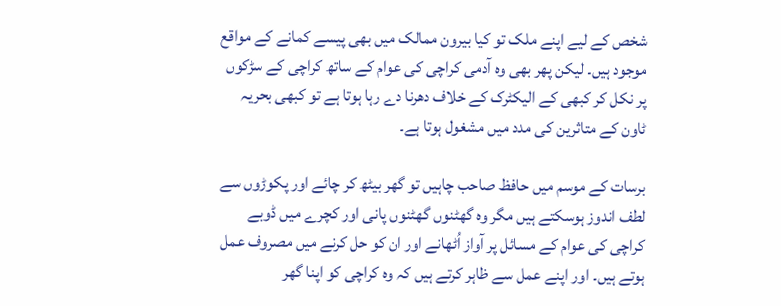شخص کے لیے اپنے ملک تو کیا بیرون ممالک میں بھی پیسے کمانے کے مواقع موجود ہیں۔ لیکن پھر بھی وہ آدمی کراچی کی عوام کے ساتھ کراچی کے سڑکوں پر نکل کر کبھی کے الیکٹرک کے خلاف دھرنا دے رہا ہوتا ہے تو کبھی بحریہ ٹاون کے متاثرین کی مدد میں مشغول ہوتا ہے۔

برسات کے موسم میں حافظ صاحب چاہیں تو گھر بیٹھ کر چائے اور پکوڑوں سے لطف اندوز ہوسکتے ہیں مگر وہ گھٹنوں گھٹنوں پانی اور کچرے میں ڈوبے کراچی کی عوام کے مسائل پر آواز اُٹھانے اور ان کو حل کرنے میں مصروف عمل ہوتے ہیں۔ اور اپنے عمل سے ظاہر کرتے ہیں کہ وہ کراچی کو اپنا گھر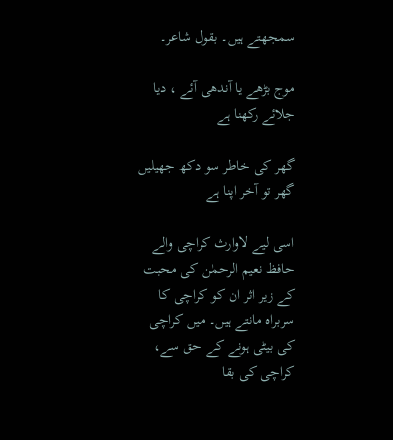سمجھتے ہیں۔ بقول شاعر۔

موج بڑھے یا آندھی آئے ، دیا جلائے رکھنا ہے

گھر کی خاطر سو دکھ جھیلیں گھر تو آخر اپنا ہے

اسی لیے لاوارث کراچی والے حافظ نعیم الرحمٰن کی محبت کے زیر اثر ان کو کراچی کا سربراہ مانتے ہیں۔ میں کراچی کی بیٹی ہونے کے حق سے، کراچی کی بقا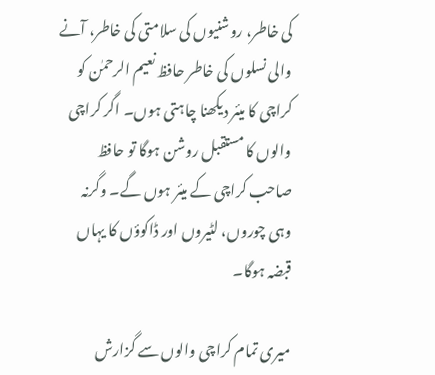کی خاطر، روشنیوں کی سلامتی کی خاطر، آنے والی نسلوں کی خاطر حافظ نعیم الرحمٰن کو کراچی کا میئر دیکھنا چاہتی ہوں۔ اگر کراچی والوں کا مستقبل روشن ہوگا تو حافظ صاحب کراچی کے میئر ہوں گے۔ وگرنہ وہی چوروں، لٹیروں اور ڈاکوؤں کا یہاں قبضہ ہوگا۔

میری تمام کراچی والوں سے گزارش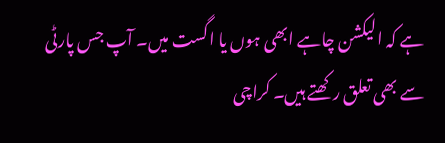ہے کہ الیکشن چاہے ابھی ہوں یا اگست میں۔ آپ جس پارٹی سے بھی تعلق رکھتے ہیں۔ کراچی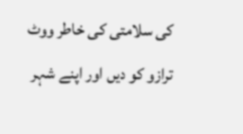کی سلامتی کی خاطر ووٹ ترازو کو دیں اور اپنے شہر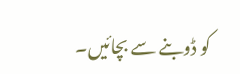کو ڈوبنے سے بچائیں۔